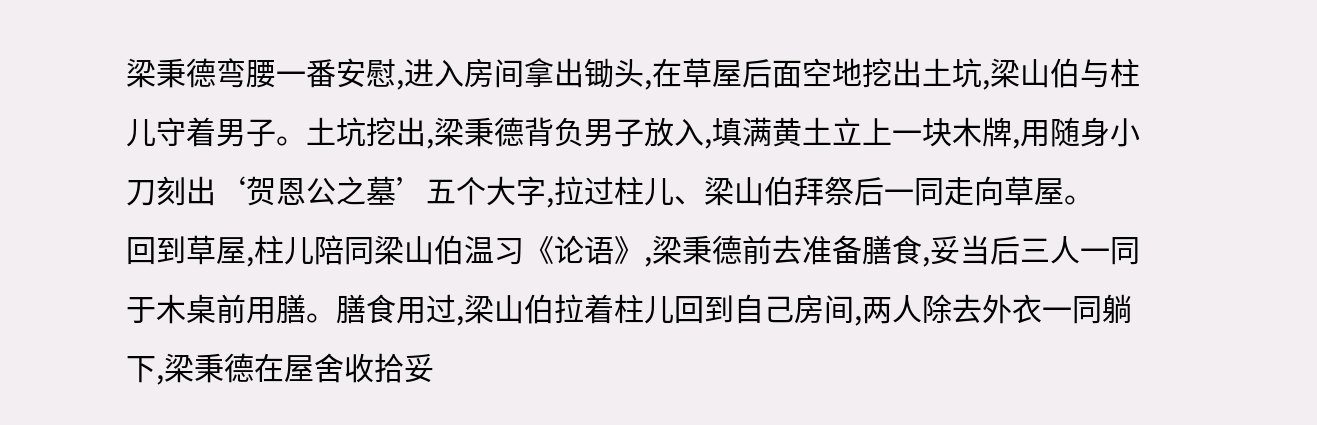梁秉德弯腰一番安慰,进入房间拿出锄头,在草屋后面空地挖出土坑,梁山伯与柱儿守着男子。土坑挖出,梁秉德背负男子放入,填满黄土立上一块木牌,用随身小刀刻出‘贺恩公之墓’五个大字,拉过柱儿、梁山伯拜祭后一同走向草屋。
回到草屋,柱儿陪同梁山伯温习《论语》,梁秉德前去准备膳食,妥当后三人一同于木桌前用膳。膳食用过,梁山伯拉着柱儿回到自己房间,两人除去外衣一同躺下,梁秉德在屋舍收拾妥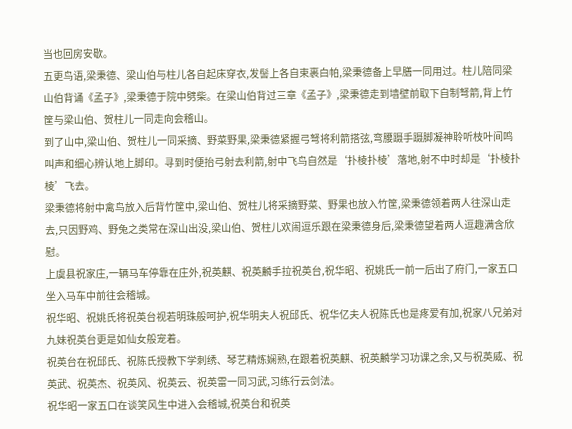当也回房安歇。
五更鸟语,梁秉德、梁山伯与柱儿各自起床穿衣,发髻上各自束裹白帕,梁秉德备上早膳一同用过。柱儿陪同梁山伯背诵《孟子》,梁秉德于院中劈柴。在梁山伯背过三章《孟子》,梁秉德走到墙壁前取下自制弩箭,背上竹筐与梁山伯、贺柱儿一同走向会稽山。
到了山中,梁山伯、贺柱儿一同采摘、野菜野果,梁秉德紧握弓弩将利箭搭弦,弯腰蹑手蹑脚凝神聆听枝叶间鸣叫声和细心辨认地上脚印。寻到时便抬弓射去利箭,射中飞鸟自然是‘扑棱扑棱’落地,射不中时却是‘扑棱扑棱’飞去。
梁秉德将射中禽鸟放入后背竹筐中,梁山伯、贺柱儿将采摘野菜、野果也放入竹筐,梁秉德领着两人往深山走去,只因野鸡、野兔之类常在深山出没,梁山伯、贺柱儿欢闹逗乐跟在梁秉德身后,梁秉德望着两人逗趣满含欣慰。
上虞县祝家庄,一辆马车停靠在庄外,祝英麒、祝英麟手拉祝英台,祝华昭、祝姚氏一前一后出了府门,一家五口坐入马车中前往会稽城。
祝华昭、祝姚氏将祝英台视若明珠般呵护,祝华明夫人祝邱氏、祝华亿夫人祝陈氏也是疼爱有加,祝家八兄弟对九妹祝英台更是如仙女般宠着。
祝英台在祝邱氏、祝陈氏授教下学刺绣、琴艺精炼娴熟,在跟着祝英麒、祝英麟学习功课之余,又与祝英威、祝英武、祝英杰、祝英风、祝英云、祝英雷一同习武,习练行云剑法。
祝华昭一家五口在谈笑风生中进入会稽城,祝英台和祝英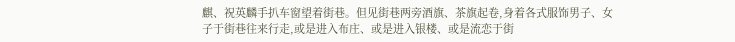麒、祝英麟手扒车窗望着街巷。但见街巷两旁酒旗、茶旗起卷,身着各式服饰男子、女子于街巷往来行走,或是进入布庄、或是进入银楼、或是流恋于街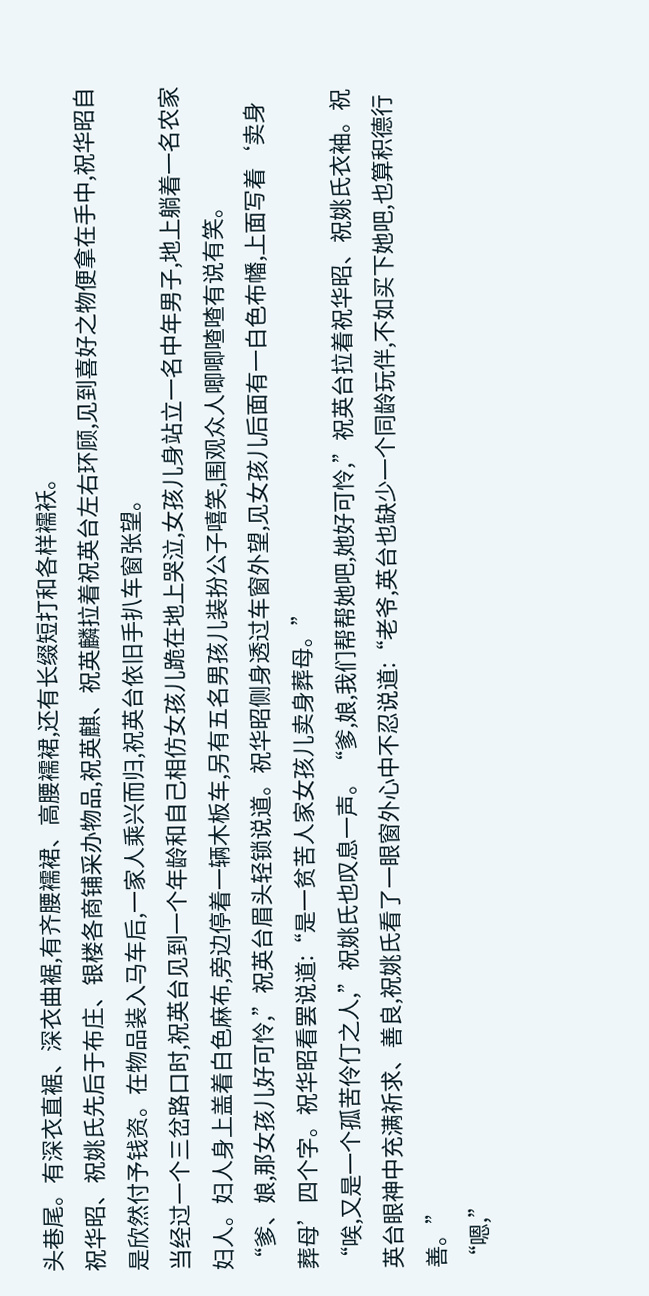头巷尾。有深衣直裾、深衣曲裾,有齐腰襦裙、高腰襦裙,还有长缀短打和各样襦袄。
祝华昭、祝姚氏先后于布庄、银楼各商铺采办物品,祝英麒、祝英麟拉着祝英台左右环顾,见到喜好之物便拿在手中,祝华昭自是欣然付予钱资。在物品装入马车后,一家人乘兴而归,祝英台依旧手扒车窗张望。
当经过一个三岔路口时,祝英台见到一个年龄和自己相仿女孩儿跪在地上哭泣,女孩儿身站立一名中年男子,地上躺着一名农家妇人。妇人身上盖着白色麻布,旁边停着一辆木板车,另有五名男孩儿装扮公子嘻笑,围观众人唧唧喳喳有说有笑。
“爹、娘,那女孩儿好可怜,”祝英台眉头轻锁说道。祝华昭侧身透过车窗外望,见女孩儿后面有一白色布幡,上面写着‘卖身葬母’四个字。祝华昭看罢说道:“是一贫苦人家女孩儿卖身葬母。”
“唉,又是一个孤苦伶仃之人,”祝姚氏也叹息一声。“爹,娘,我们帮帮她吧,她好可怜,”祝英台拉着祝华昭、祝姚氏衣袖。祝英台眼神中充满祈求、善良,祝姚氏看了一眼窗外心中不忍说道:“老爷,英台也缺少一个同龄玩伴,不如买下她吧,也算积德行善。”
“嗯,”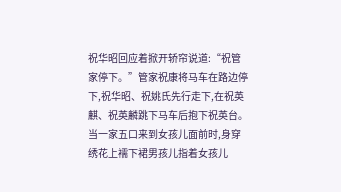祝华昭回应着掀开轿帘说道:“祝管家停下。”管家祝康将马车在路边停下,祝华昭、祝姚氏先行走下,在祝英麒、祝英麟跳下马车后抱下祝英台。
当一家五口来到女孩儿面前时,身穿绣花上襦下裙男孩儿指着女孩儿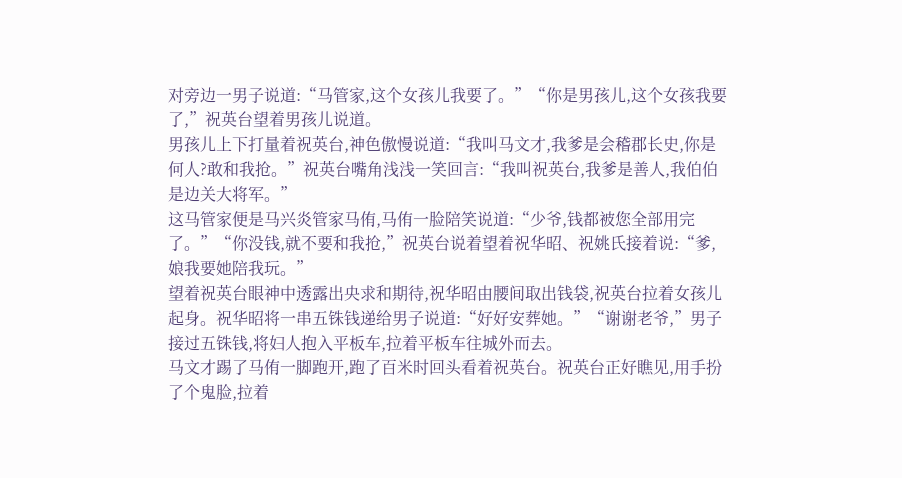对旁边一男子说道:“马管家,这个女孩儿我要了。”“你是男孩儿,这个女孩我要了,”祝英台望着男孩儿说道。
男孩儿上下打量着祝英台,神色傲慢说道:“我叫马文才,我爹是会稽郡长史,你是何人?敢和我抢。”祝英台嘴角浅浅一笑回言:“我叫祝英台,我爹是善人,我伯伯是边关大将军。”
这马管家便是马兴炎管家马侑,马侑一脸陪笑说道:“少爷,钱都被您全部用完了。”“你没钱,就不要和我抢,”祝英台说着望着祝华昭、祝姚氏接着说:“爹,娘我要她陪我玩。”
望着祝英台眼神中透露出央求和期待,祝华昭由腰间取出钱袋,祝英台拉着女孩儿起身。祝华昭将一串五铢钱递给男子说道:“好好安葬她。”“谢谢老爷,”男子接过五铢钱,将妇人抱入平板车,拉着平板车往城外而去。
马文才踢了马侑一脚跑开,跑了百米时回头看着祝英台。祝英台正好瞧见,用手扮了个鬼脸,拉着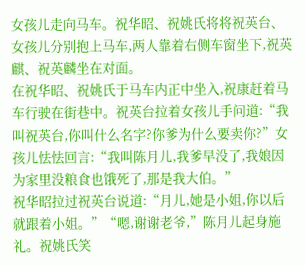女孩儿走向马车。祝华昭、祝姚氏将将祝英台、女孩儿分别抱上马车,两人靠着右侧车窗坐下,祝英麒、祝英麟坐在对面。
在祝华昭、祝姚氏于马车内正中坐入,祝康赶着马车行驶在街巷中。祝英台拉着女孩儿手问道:“我叫祝英台,你叫什么名字?你爹为什么要卖你?”女孩儿怯怯回言:“我叫陈月儿,我爹早没了,我娘因为家里没粮食也饿死了,那是我大伯。”
祝华昭拉过祝英台说道:“月儿,她是小姐,你以后就跟着小姐。”“嗯,谢谢老爷,”陈月儿起身施礼。祝姚氏笑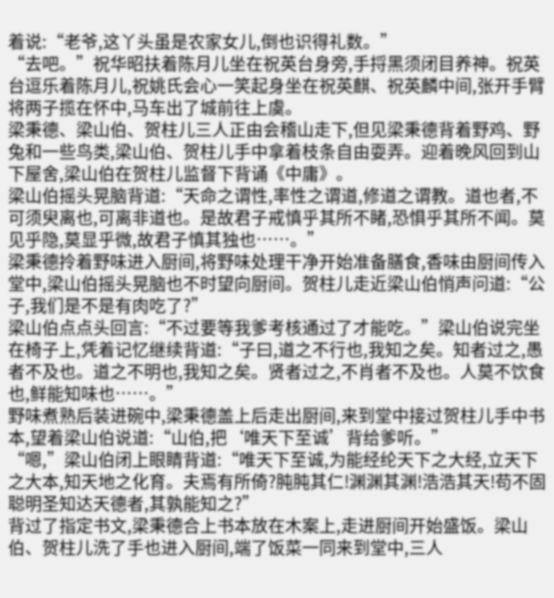着说:“老爷,这丫头虽是农家女儿,倒也识得礼数。”
“去吧。”祝华昭扶着陈月儿坐在祝英台身旁,手捋黑须闭目养神。祝英台逗乐着陈月儿,祝姚氏会心一笑起身坐在祝英麒、祝英麟中间,张开手臂将两子揽在怀中,马车出了城前往上虞。
梁秉德、梁山伯、贺柱儿三人正由会稽山走下,但见梁秉德背着野鸡、野兔和一些鸟类,梁山伯、贺柱儿手中拿着枝条自由耍弄。迎着晚风回到山下屋舍,梁山伯在贺柱儿监督下背诵《中庸》。
梁山伯摇头晃脑背道:“天命之谓性,率性之谓道,修道之谓教。道也者,不可须臾离也,可离非道也。是故君子戒慎乎其所不睹,恐惧乎其所不闻。莫见乎隐,莫显乎微,故君子慎其独也……。”
梁秉德拎着野味进入厨间,将野味处理干净开始准备膳食,香味由厨间传入堂中,梁山伯摇头晃脑也不时望向厨间。贺柱儿走近梁山伯悄声问道:“公子,我们是不是有肉吃了?”
梁山伯点点头回言:“不过要等我爹考核通过了才能吃。”梁山伯说完坐在椅子上,凭着记忆继续背道:“子曰,道之不行也,我知之矣。知者过之,愚者不及也。道之不明也,我知之矣。贤者过之,不肖者不及也。人莫不饮食也,鲜能知味也……。”
野味煮熟后装进碗中,梁秉德盖上后走出厨间,来到堂中接过贺柱儿手中书本,望着梁山伯说道:“山伯,把‘唯天下至诚’背给爹听。”
“嗯,”梁山伯闭上眼睛背道:“唯天下至诚,为能经纶天下之大经,立天下之大本,知天地之化育。夫焉有所倚?肫肫其仁!渊渊其渊!浩浩其天!苟不固聪明圣知达天德者,其孰能知之?”
背过了指定书文,梁秉德合上书本放在木案上,走进厨间开始盛饭。梁山伯、贺柱儿洗了手也进入厨间,端了饭菜一同来到堂中,三人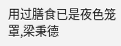用过膳食已是夜色笼罩,梁秉德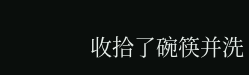收拾了碗筷并洗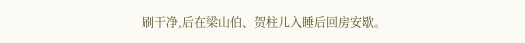刷干净,后在梁山伯、贺柱儿入睡后回房安歇。